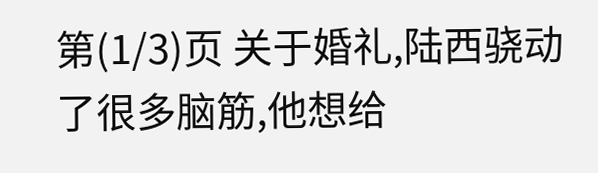第(1/3)页 关于婚礼,陆西骁动了很多脑筋,他想给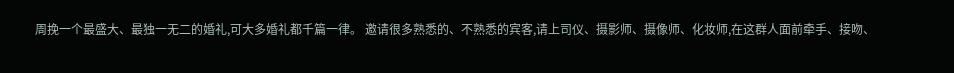周挽一个最盛大、最独一无二的婚礼,可大多婚礼都千篇一律。 邀请很多熟悉的、不熟悉的宾客,请上司仪、摄影师、摄像师、化妆师,在这群人面前牵手、接吻、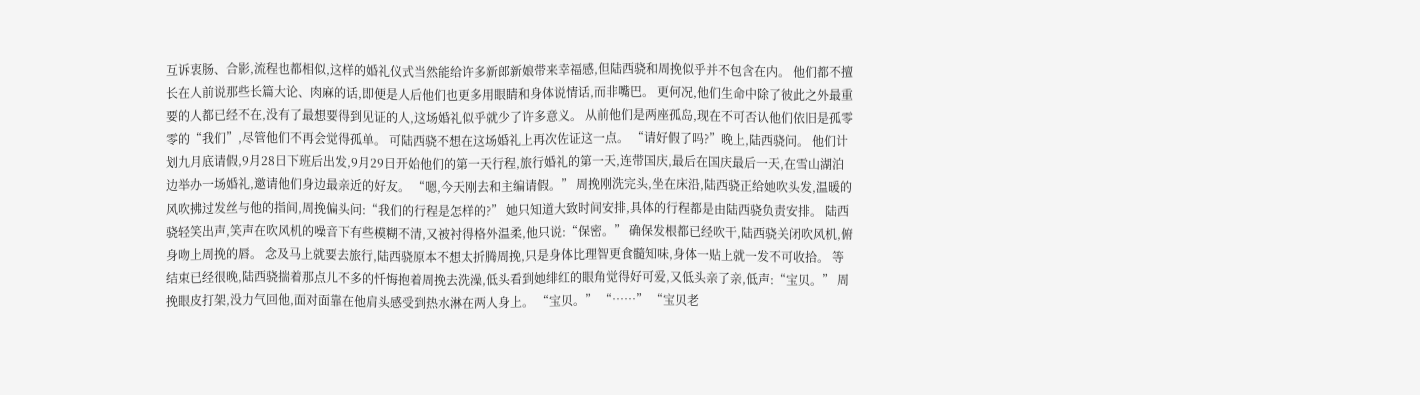互诉衷肠、合影,流程也都相似,这样的婚礼仪式当然能给许多新郎新娘带来幸福感,但陆西骁和周挽似乎并不包含在内。 他们都不擅长在人前说那些长篇大论、肉麻的话,即便是人后他们也更多用眼睛和身体说情话,而非嘴巴。 更何况,他们生命中除了彼此之外最重要的人都已经不在,没有了最想要得到见证的人,这场婚礼似乎就少了许多意义。 从前他们是两座孤岛,现在不可否认他们依旧是孤零零的“我们”,尽管他们不再会觉得孤单。 可陆西骁不想在这场婚礼上再次佐证这一点。 “请好假了吗?”晚上,陆西骁问。 他们计划九月底请假,9月28日下班后出发,9月29日开始他们的第一天行程,旅行婚礼的第一天,连带国庆,最后在国庆最后一天,在雪山湖泊边举办一场婚礼,邀请他们身边最亲近的好友。 “嗯,今天刚去和主编请假。” 周挽刚洗完头,坐在床沿,陆西骁正给她吹头发,温暖的风吹拂过发丝与他的指间,周挽偏头问:“我们的行程是怎样的?” 她只知道大致时间安排,具体的行程都是由陆西骁负责安排。 陆西骁轻笑出声,笑声在吹风机的噪音下有些模糊不清,又被衬得格外温柔,他只说:“保密。” 确保发根都已经吹干,陆西骁关闭吹风机,俯身吻上周挽的唇。 念及马上就要去旅行,陆西骁原本不想太折腾周挽,只是身体比理智更食髓知味,身体一贴上就一发不可收拾。 等结束已经很晚,陆西骁揣着那点儿不多的忏悔抱着周挽去洗澡,低头看到她绯红的眼角觉得好可爱,又低头亲了亲,低声:“宝贝。” 周挽眼皮打架,没力气回他,面对面靠在他肩头感受到热水淋在两人身上。 “宝贝。” “……” “宝贝老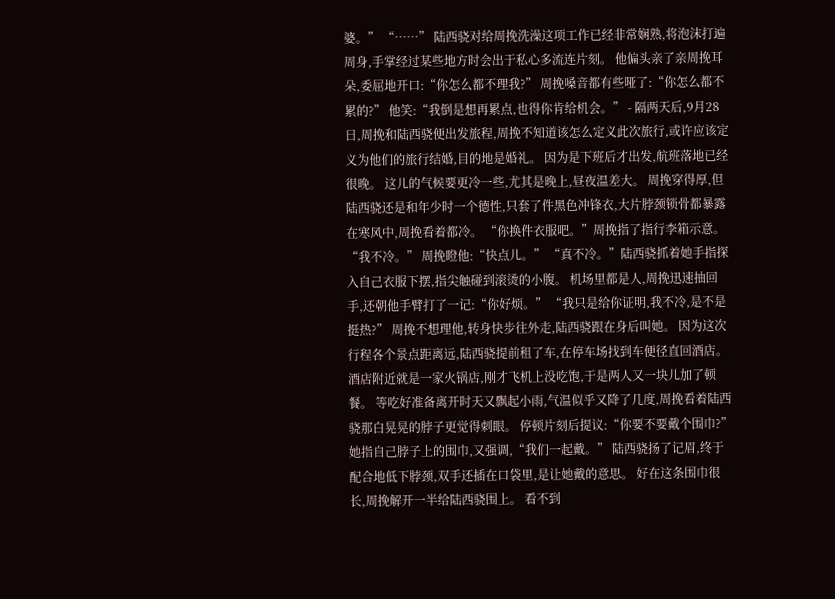婆。” “……” 陆西骁对给周挽洗澡这项工作已经非常娴熟,将泡沫打遍周身,手掌经过某些地方时会出于私心多流连片刻。 他偏头亲了亲周挽耳朵,委屈地开口:“你怎么都不理我?” 周挽嗓音都有些哑了:“你怎么都不累的?” 他笑:“我倒是想再累点,也得你肯给机会。” - 隔两天后,9月28日,周挽和陆西骁便出发旅程,周挽不知道该怎么定义此次旅行,或许应该定义为他们的旅行结婚,目的地是婚礼。 因为是下班后才出发,航班落地已经很晚。 这儿的气候要更冷一些,尤其是晚上,昼夜温差大。 周挽穿得厚,但陆西骁还是和年少时一个德性,只套了件黑色冲锋衣,大片脖颈锁骨都暴露在寒风中,周挽看着都冷。 “你换件衣服吧。”周挽指了指行李箱示意。 “我不冷。” 周挽瞪他:“快点儿。” “真不冷。”陆西骁抓着她手指探入自己衣服下摆,指尖触碰到滚烫的小腹。 机场里都是人,周挽迅速抽回手,还朝他手臂打了一记:“你好烦。” “我只是给你证明,我不冷,是不是挺热?” 周挽不想理他,转身快步往外走,陆西骁跟在身后叫她。 因为这次行程各个景点距离远,陆西骁提前租了车,在停车场找到车便径直回酒店。 酒店附近就是一家火锅店,刚才飞机上没吃饱,于是两人又一块儿加了顿餐。 等吃好准备离开时天又飘起小雨,气温似乎又降了几度,周挽看着陆西骁那白晃晃的脖子更觉得刺眼。 停顿片刻后提议:“你要不要戴个围巾?”她指自己脖子上的围巾,又强调,“我们一起戴。” 陆西骁扬了记眉,终于配合地低下脖颈,双手还插在口袋里,是让她戴的意思。 好在这条围巾很长,周挽解开一半给陆西骁围上。 看不到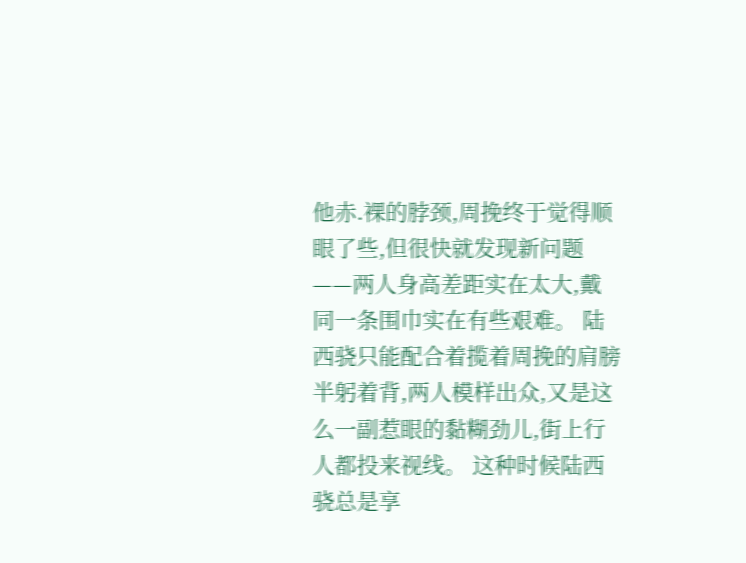他赤.裸的脖颈,周挽终于觉得顺眼了些,但很快就发现新问题——两人身高差距实在太大,戴同一条围巾实在有些艰难。 陆西骁只能配合着揽着周挽的肩膀半躬着背,两人模样出众,又是这么一副惹眼的黏糊劲儿,街上行人都投来视线。 这种时候陆西骁总是享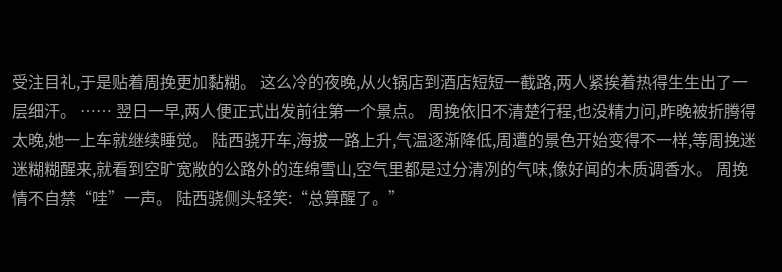受注目礼,于是贴着周挽更加黏糊。 这么冷的夜晚,从火锅店到酒店短短一截路,两人紧挨着热得生生出了一层细汗。 …… 翌日一早,两人便正式出发前往第一个景点。 周挽依旧不清楚行程,也没精力问,昨晚被折腾得太晚,她一上车就继续睡觉。 陆西骁开车,海拔一路上升,气温逐渐降低,周遭的景色开始变得不一样,等周挽迷迷糊糊醒来,就看到空旷宽敞的公路外的连绵雪山,空气里都是过分清冽的气味,像好闻的木质调香水。 周挽情不自禁“哇”一声。 陆西骁侧头轻笑:“总算醒了。”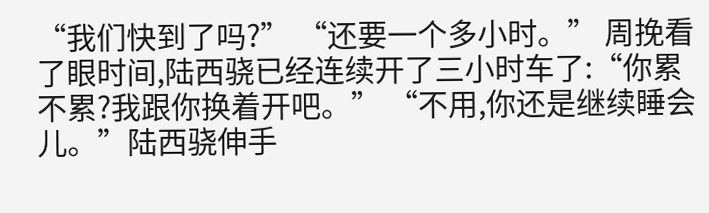“我们快到了吗?” “还要一个多小时。” 周挽看了眼时间,陆西骁已经连续开了三小时车了:“你累不累?我跟你换着开吧。” “不用,你还是继续睡会儿。”陆西骁伸手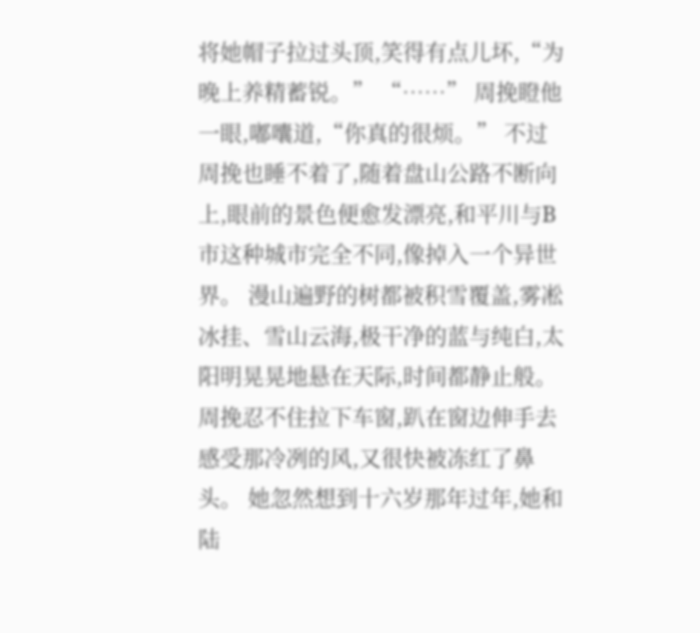将她帽子拉过头顶,笑得有点儿坏,“为晚上养精蓄锐。” “……” 周挽瞪他一眼,嘟囔道,“你真的很烦。” 不过周挽也睡不着了,随着盘山公路不断向上,眼前的景色便愈发漂亮,和平川与B市这种城市完全不同,像掉入一个异世界。 漫山遍野的树都被积雪覆盖,雾凇冰挂、雪山云海,极干净的蓝与纯白,太阳明晃晃地悬在天际,时间都静止般。 周挽忍不住拉下车窗,趴在窗边伸手去感受那冷冽的风,又很快被冻红了鼻头。 她忽然想到十六岁那年过年,她和陆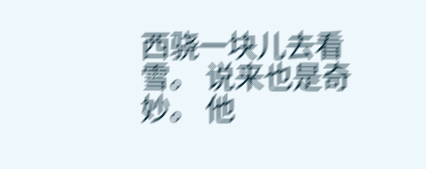西骁一块儿去看雪。 说来也是奇妙。 他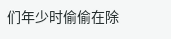们年少时偷偷在除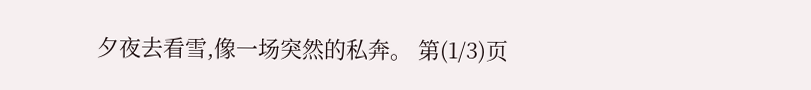夕夜去看雪,像一场突然的私奔。 第(1/3)页